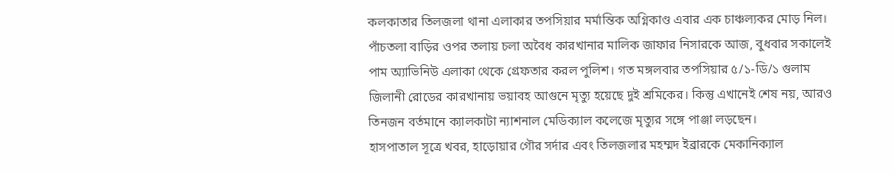কলকাতার তিলজলা থানা এলাকার তপসিয়ার মর্মান্তিক অগ্নিকাণ্ড এবার এক চাঞ্চল্যকর মোড় নিল। পাঁচতলা বাড়ির ওপর তলায় চলা অবৈধ কারখানার মালিক জাফার নিসারকে আজ, বুধবার সকালেই পাম অ্যাভিনিউ এলাকা থেকে গ্রেফতার করল পুলিশ। গত মঙ্গলবার তপসিয়ার ৫/১-ডি/১ গুলাম জিলানী রোডের কারখানায় ভয়াবহ আগুনে মৃত্যু হয়েছে দুই শ্রমিকের। কিন্তু এখানেই শেষ নয়, আরও তিনজন বর্তমানে ক্যালকাটা ন্যাশনাল মেডিক্যাল কলেজে মৃত্যুর সঙ্গে পাঞ্জা লড়ছেন।
হাসপাতাল সূত্রে খবর, হাড়োয়ার গৌর সর্দার এবং তিলজলার মহম্মদ ইব্রারকে মেকানিক্যাল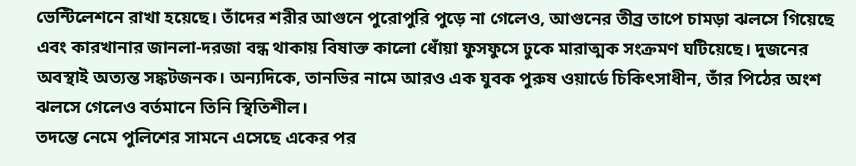ভেন্টিলেশনে রাখা হয়েছে। তাঁদের শরীর আগুনে পুরোপুরি পুড়ে না গেলেও, আগুনের তীব্র তাপে চামড়া ঝলসে গিয়েছে এবং কারখানার জানলা-দরজা বন্ধ থাকায় বিষাক্ত কালো ধোঁয়া ফুসফুসে ঢুকে মারাত্মক সংক্রমণ ঘটিয়েছে। দুজনের অবস্থাই অত্যন্ত সঙ্কটজনক। অন্যদিকে, তানভির নামে আরও এক যুবক পুরুষ ওয়ার্ডে চিকিৎসাধীন, তাঁর পিঠের অংশ ঝলসে গেলেও বর্তমানে তিনি স্থিতিশীল।
তদন্তে নেমে পুলিশের সামনে এসেছে একের পর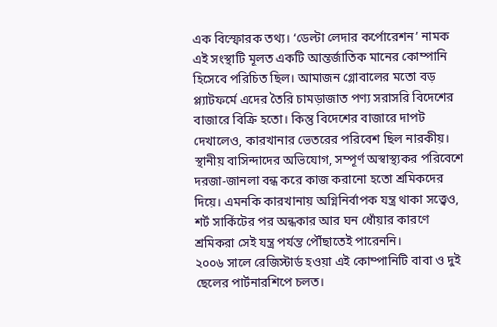এক বিস্ফোরক তথ্য। ‘ডেল্টা লেদার কর্পোরেশন’ নামক এই সংস্থাটি মূলত একটি আন্তর্জাতিক মানের কোম্পানি হিসেবে পরিচিত ছিল। আমাজন গ্লোবালের মতো বড় প্ল্যাটফর্মে এদের তৈরি চামড়াজাত পণ্য সরাসরি বিদেশের বাজারে বিক্রি হতো। কিন্তু বিদেশের বাজারে দাপট দেখালেও, কারখানার ভেতরের পরিবেশ ছিল নারকীয়। স্থানীয় বাসিন্দাদের অভিযোগ, সম্পূর্ণ অস্বাস্থ্যকর পরিবেশে দরজা-জানলা বন্ধ করে কাজ করানো হতো শ্রমিকদের দিয়ে। এমনকি কারখানায় অগ্নিনির্বাপক যন্ত্র থাকা সত্ত্বেও, শর্ট সার্কিটের পর অন্ধকার আর ঘন ধোঁয়ার কারণে শ্রমিকরা সেই যন্ত্র পর্যন্ত পৌঁছাতেই পারেননি।
২০০৬ সালে রেজিস্টার্ড হওয়া এই কোম্পানিটি বাবা ও দুই ছেলের পার্টনারশিপে চলত।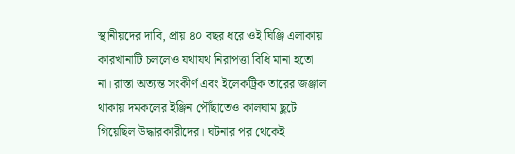স্থানীয়দের দাবি, প্রায় ৪০ বছর ধরে ওই ঘিঞ্জি এলাকায় কারখানাটি চললেও যথাযথ নিরাপত্তা বিধি মানা হতো না। রাস্তা অত্যন্ত সংকীর্ণ এবং ইলেকট্রিক তারের জঞ্জাল থাকায় দমকলের ইঞ্জিন পৌঁছাতেও কালঘাম ছুটে গিয়েছিল উদ্ধারকারীদের। ঘটনার পর থেকেই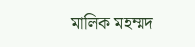মালিক মহম্মদ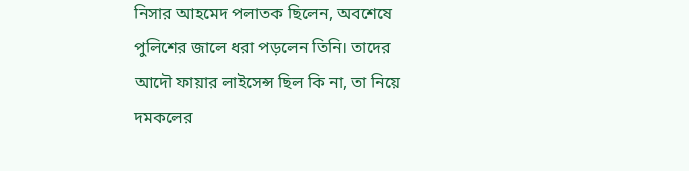নিসার আহমেদ পলাতক ছিলেন, অবশেষে পুলিশের জালে ধরা পড়লেন তিনি। তাদের আদৌ ফায়ার লাইসেন্স ছিল কি না, তা নিয়ে দমকলের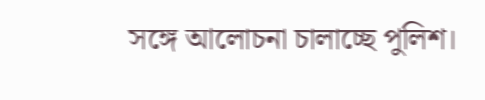সঙ্গে আলোচনা চালাচ্ছে পুলিশ।